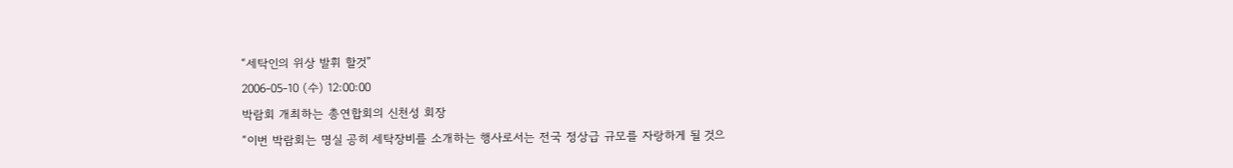“세탁인의 위상 발휘 할것”
2006-05-10 (수) 12:00:00
박람회 개최하는 총연합회의 신천성 회장
“이번 박람회는 명실 공히 세탁장비를 소개하는 행사로서는 전국 정상급 규모를 자랑하게 될 것으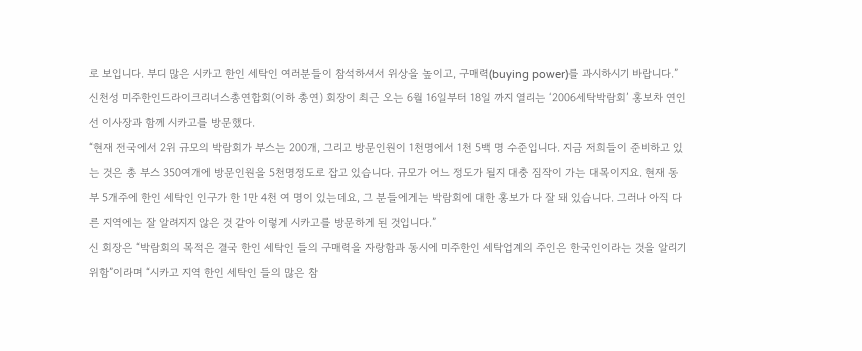로 보입니다. 부디 많은 시카고 한인 세탁인 여러분들이 참석하셔서 위상을 높이고, 구매력(buying power)를 과시하시기 바랍니다.”
신천성 미주한인드라이크리너스총연합회(이하 총연) 회장이 최근 오는 6월 16일부터 18일 까지 열리는 ‘2006세탁박람회’ 홍보차 연인선 이사장과 함께 시카고를 방문했다.
“현재 전국에서 2위 규모의 박람회가 부스는 200개, 그리고 방문인원이 1천명에서 1천 5백 명 수준입니다. 지금 저희들이 준비하고 있는 것은 총 부스 350여개에 방문인원을 5천명정도로 잡고 있습니다. 규모가 어느 정도가 될지 대충 짐작이 가는 대목이지요. 현재 동부 5개주에 한인 세탁인 인구가 한 1만 4천 여 명이 있는데요, 그 분들에게는 박람회에 대한 홍보가 다 잘 돼 있습니다. 그러나 아직 다른 지역에는 잘 알려지지 않은 것 같아 이렇게 시카고를 방문하게 된 것입니다.”
신 회장은 “박람회의 목적은 결국 한인 세탁인 들의 구매력을 자랑함과 동시에 미주한인 세탁업계의 주인은 한국인이라는 것을 알리기 위함”이라며 “시카고 지역 한인 세탁인 들의 많은 참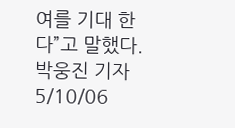여를 기대 한다”고 말했다.
박웅진 기자 5/10/06